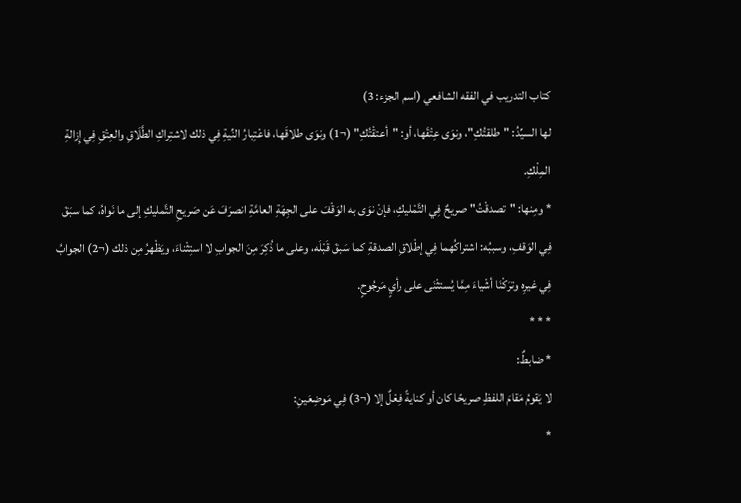كتاب التدريب في الفقه الشافعي (اسم الجزء: 3)
لها السيِّدُ: "طلقتُكِ"، ونوَى عِتْقَها، أو: "أعتقْتُكِ" (¬1) ونوَى طلاقَها، فاعْتِبارُ النِّيةِ فِي ذلك لاشتِراكِ الطَّلَاقِ والعِتْقِ فِي إِزالةِ المِلْكِ.
* ومِنها: "تصدقْتُ" صريحٌ فِي التَّمْليكِ، فإنْ نوَى به الوَقْفَ على الجِهَةِ العامَّةِ انصرَفَ عَن صَريحِ التَّمليكِ إلى ما نَواهُ، كما سبَقَ فِي الوَقفِ، وسببُه: اشتراكُهما فِي إطْلاقِ الصدقةِ كما سَبقَ قَبْلَه، وعلى ما ذُكِرَ مِنَ الجوابِ لا استِثْناءَ، ويَظْهرُ مِن ذلك (¬2) الجوابُ فِي غيرِه وترَكْنَا أشْياءَ مِمَّا يُستثْنَى على رأيٍ مَرجُوحٍ.
* * *
* ضابطٌ:
لا يَقومُ مَقامَ اللفظِ صريحًا كان أو كنايةً فِعْلٌ إلا (¬3) فِي مَوضِعَينِ:
*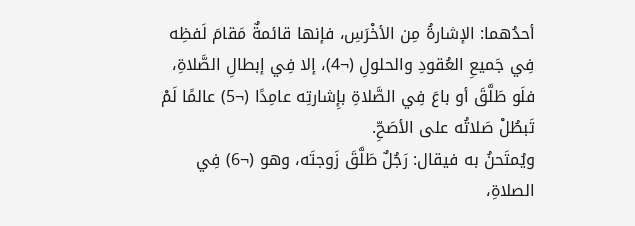أحدُهما: الإشارةُ مِن الأخْرَسِ، فإنها قائمةٌ مَقامَ لَفظِه فِي جَميعِ العُقودِ والحلولِ (¬4)، إلا فِي إبطالِ الصَّلاةِ، فلَو طَلَّقَ أو باعَ فِي الصَّلاةِ بإِشارتِه عامِدًا (¬5) عالمًا لَمْ تَبطُلْ صَلاتُه على الأصَحِّ.
ويُمتَحنُ به فيقال: رَجُلٌ طَلَّقَ زَوجتَه، وهو (¬6) فِي الصلاةِ،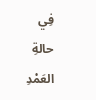فِي حالةِ العَمْدِ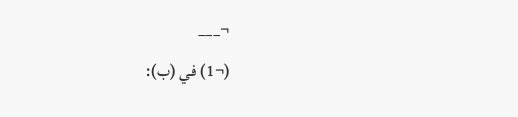¬___
(¬1) في (ب):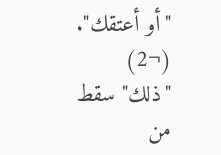"أو أعتقك".
(¬2) "ذلك" سقط من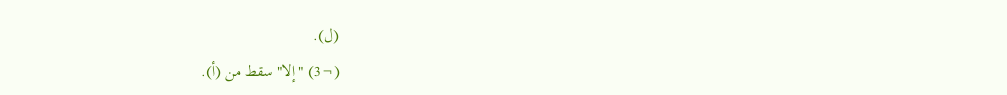(ل).
(¬3) "إلا" سقط من (أ).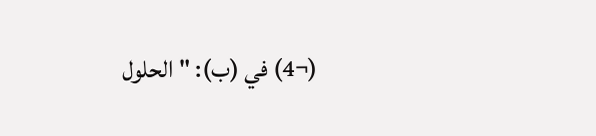(¬4) في (ب): "الحلول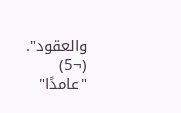والعقود".
(¬5) "عامدًا"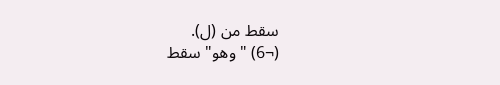سقط من (ل).
(¬6) "وهو" سقط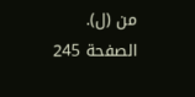من (ل).
الصفحة 245